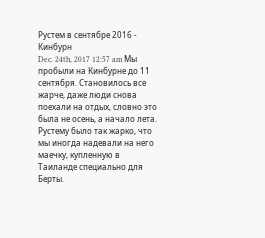Рустем в сентябре 2016 - Кинбурн
Dec. 24th, 2017 12:57 am Мы пробыли на Кинбурне до 11 сентября. Становилось все жарче, даже люди снова поехали на отдых, словно это была не осень, а начало лета. Рустему было так жарко, что мы иногда надевали на него маечку, купленную в Таиланде специально для Берты.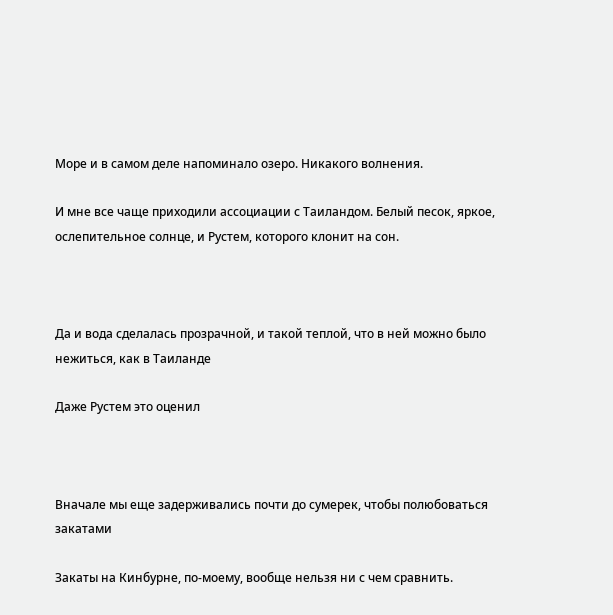Море и в самом деле напоминало озеро. Никакого волнения.

И мне все чаще приходили ассоциации с Таиландом. Белый песок, яркое, ослепительное солнце, и Рустем, которого клонит на сон.



Да и вода сделалась прозрачной, и такой теплой, что в ней можно было нежиться, как в Таиланде

Даже Рустем это оценил



Вначале мы еще задерживались почти до сумерек, чтобы полюбоваться закатами

Закаты на Кинбурне, по-моему, вообще нельзя ни с чем сравнить.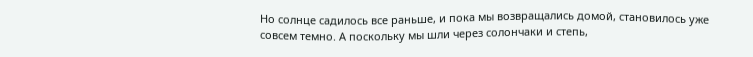Но солнце садилось все раньше, и пока мы возвращались домой, становилось уже совсем темно. А поскольку мы шли через солончаки и степь,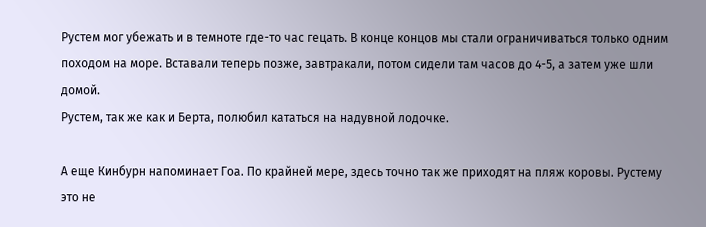Рустем мог убежать и в темноте где-то час гецать. В конце концов мы стали ограничиваться только одним походом на море. Вставали теперь позже, завтракали, потом сидели там часов до 4-5, а затем уже шли домой.
Рустем, так же как и Берта, полюбил кататься на надувной лодочке.

А еще Кинбурн напоминает Гоа. По крайней мере, здесь точно так же приходят на пляж коровы. Рустему это не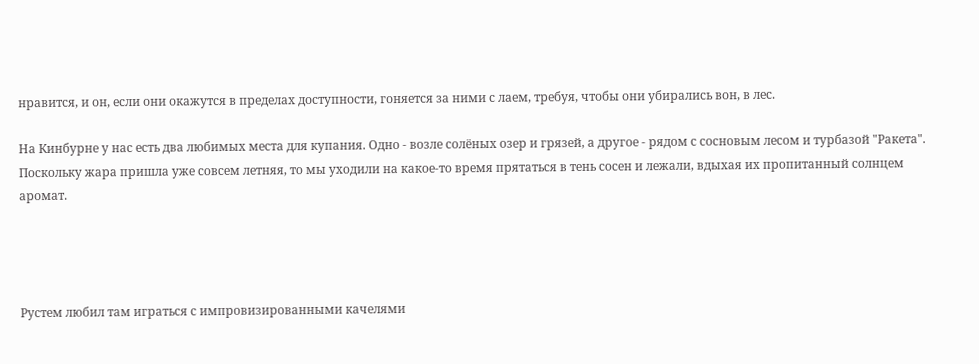нравится, и он, если они окажутся в пределах доступности, гоняется за ними с лаем, требуя, чтобы они убирались вон, в лес.

На Кинбурне у нас есть два любимых места для купания. Одно - возле солёных озер и грязей, а другое - рядом с сосновым лесом и турбазой "Ракета". Поскольку жара пришла уже совсем летняя, то мы уходили на какое-то время прятаться в тень сосен и лежали, вдыхая их пропитанный солнцем аромат.




Рустем любил там играться с импровизированными качелями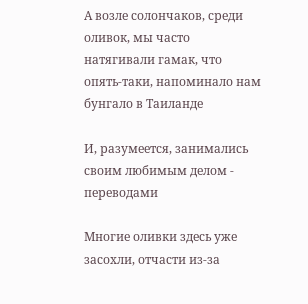А возле солончаков, среди оливок, мы часто натягивали гамак, что опять-таки, напоминало нам бунгало в Таиланде

И, разумеется, занимались своим любимым делом - переводами

Многие оливки здесь уже засохли, отчасти из-за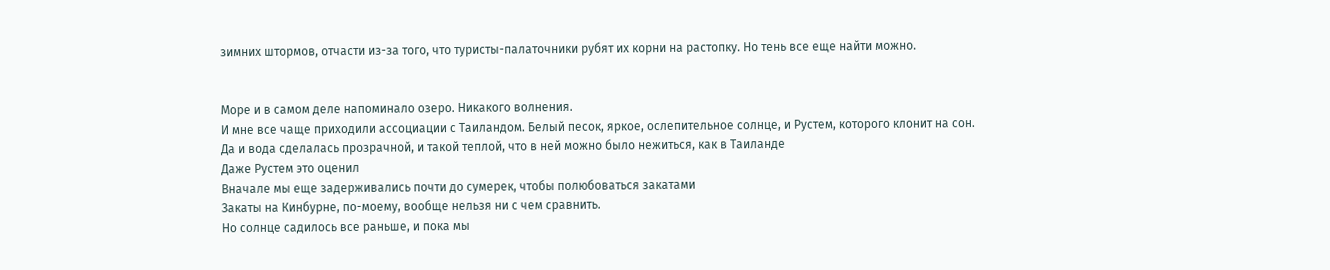зимних штормов, отчасти из-за того, что туристы-палаточники рубят их корни на растопку. Но тень все еще найти можно.


Море и в самом деле напоминало озеро. Никакого волнения.
И мне все чаще приходили ассоциации с Таиландом. Белый песок, яркое, ослепительное солнце, и Рустем, которого клонит на сон.
Да и вода сделалась прозрачной, и такой теплой, что в ней можно было нежиться, как в Таиланде
Даже Рустем это оценил
Вначале мы еще задерживались почти до сумерек, чтобы полюбоваться закатами
Закаты на Кинбурне, по-моему, вообще нельзя ни с чем сравнить.
Но солнце садилось все раньше, и пока мы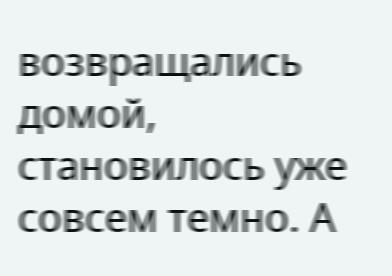возвращались домой, становилось уже совсем темно. А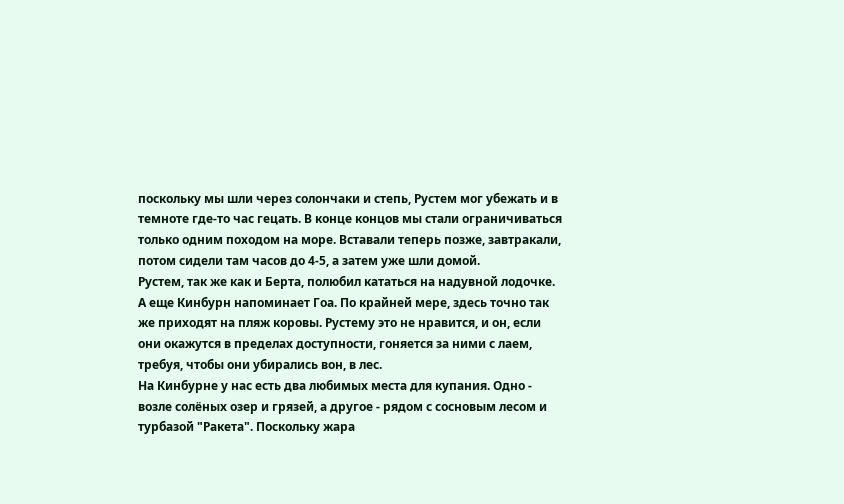поскольку мы шли через солончаки и степь, Рустем мог убежать и в темноте где-то час гецать. В конце концов мы стали ограничиваться только одним походом на море. Вставали теперь позже, завтракали, потом сидели там часов до 4-5, а затем уже шли домой.
Рустем, так же как и Берта, полюбил кататься на надувной лодочке.
А еще Кинбурн напоминает Гоа. По крайней мере, здесь точно так же приходят на пляж коровы. Рустему это не нравится, и он, если они окажутся в пределах доступности, гоняется за ними с лаем, требуя, чтобы они убирались вон, в лес.
На Кинбурне у нас есть два любимых места для купания. Одно - возле солёных озер и грязей, а другое - рядом с сосновым лесом и турбазой "Ракета". Поскольку жара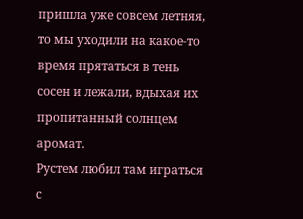пришла уже совсем летняя, то мы уходили на какое-то время прятаться в тень сосен и лежали, вдыхая их пропитанный солнцем аромат.
Рустем любил там играться с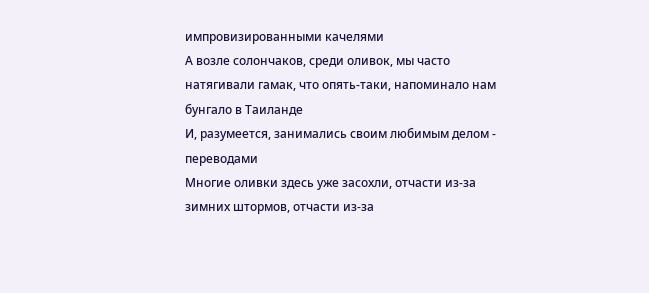импровизированными качелями
А возле солончаков, среди оливок, мы часто натягивали гамак, что опять-таки, напоминало нам бунгало в Таиланде
И, разумеется, занимались своим любимым делом - переводами
Многие оливки здесь уже засохли, отчасти из-за зимних штормов, отчасти из-за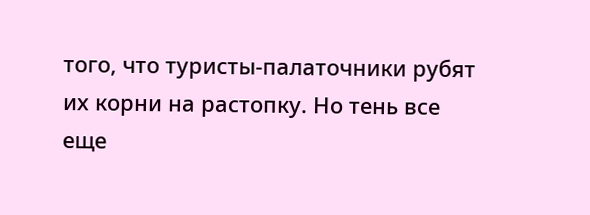того, что туристы-палаточники рубят их корни на растопку. Но тень все еще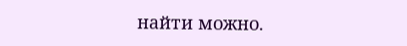найти можно.